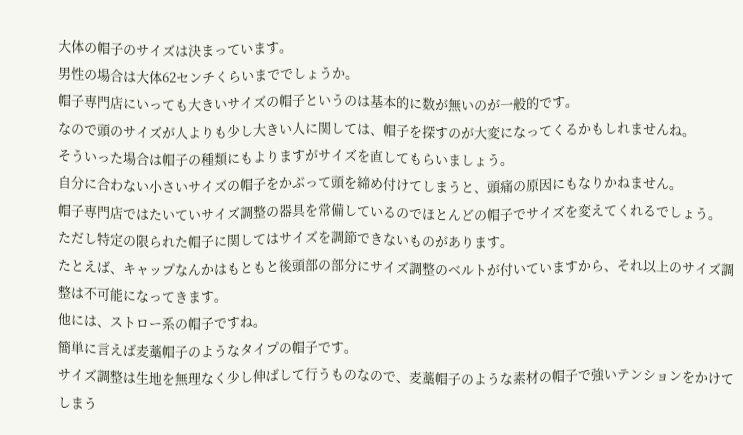大体の帽子のサイズは決まっています。
男性の場合は大体62センチくらいまででしょうか。
帽子専門店にいっても大きいサイズの帽子というのは基本的に数が無いのが一般的です。
なので頭のサイズが人よりも少し大きい人に関しては、帽子を探すのが大変になってくるかもしれませんね。
そういった場合は帽子の種類にもよりますがサイズを直してもらいましょう。
自分に合わない小さいサイズの帽子をかぶって頭を締め付けてしまうと、頭痛の原因にもなりかねません。
帽子専門店ではたいていサイズ調整の器具を常備しているのでほとんどの帽子でサイズを変えてくれるでしょう。
ただし特定の限られた帽子に関してはサイズを調節できないものがあります。
たとえば、キャップなんかはもともと後頭部の部分にサイズ調整のベルトが付いていますから、それ以上のサイズ調整は不可能になってきます。
他には、ストロー系の帽子ですね。
簡単に言えば麦藁帽子のようなタイプの帽子です。
サイズ調整は生地を無理なく少し伸ばして行うものなので、麦藁帽子のような素材の帽子で強いテンションをかけてしまう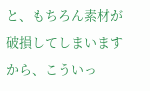と、もちろん素材が破損してしまいますから、こういっ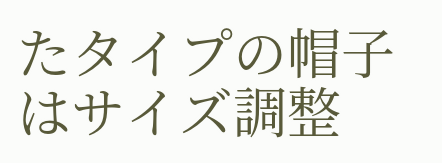たタイプの帽子はサイズ調整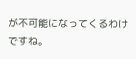が不可能になってくるわけですね。